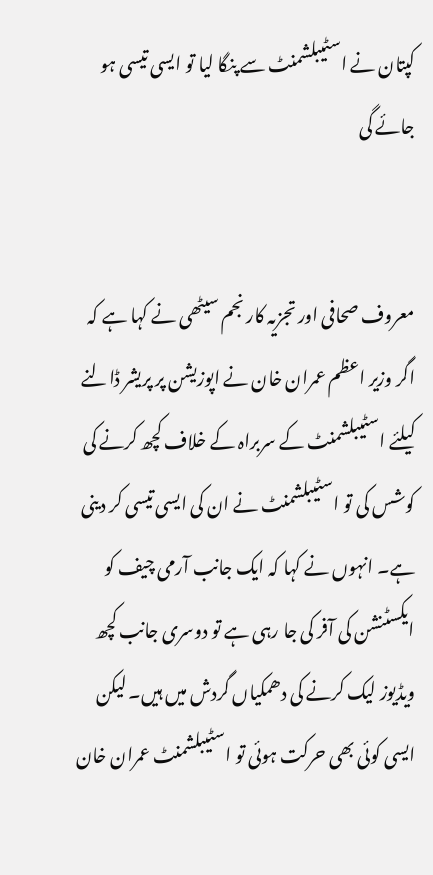کپتان نے اسٹیبلشمنٹ سے پنگا لیا تو ایسی تیسی ہو جائے گی


معروف صحافی اور تجزیہ کار نجم سیٹھی نے کہا ہے کہ اگر وزیر اعظم عمران خان نے اپوزیشن پر پریشر ڈالنے کیلئے اسٹیبلشمنٹ کے سربراہ کے خلاف کچھ کرنے کی کوشس کی تو اسٹیبلشمنٹ نے ان کی ایسی تیسی کر دینی ہے۔ انہوں نے کہا کہ ایک جانب آرمی چیف کو ایکسٹنشن کی آفر کی جا رہی ہے تو دوسری جانب کچھ ویڈیوز لیک کرنے کی دھمکیاں گردش میں ہیں۔ لیکن ایسی کوئی بھی حرکت ہوئی تو اسٹیبلشمنٹ عمران خان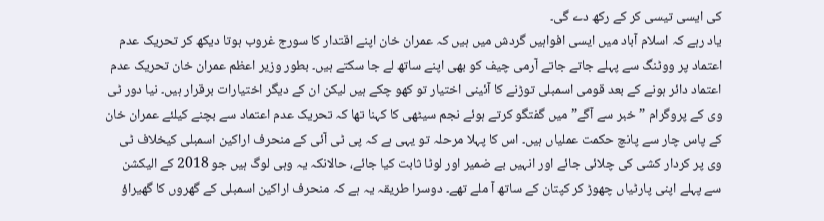کی ایسی تیسی کر کے رکھ دے گی۔
یاد رہے کہ اسلام آباد میں ایسی افواہیں گردش میں ہیں کہ عمران خان اپنے اقتدار کا سورج غروب ہوتا دیکھ کر تحریک عدم اعتماد پر ووٹنگ سے پہلے جاتے جاتے آرمی چیف کو بھی اپنے ساتھ لے جا سکتے ہیں۔ بطور وزیر اعظم عمران خان تحریک عدم اعتماد دائر ہونے کے بعد قومی اسمبلی توڑنے کا آئینی اختیار تو کھو چکے ہیں لیکن ان کے دیگر اختیارات برقرار ہیں۔ نیا دور ٹی وی کے پروگرام ”خبر سے آگے” میں گفتگو کرتے ہوئے نجم سیٹھی کا کہنا تھا کہ تحریک عدم اعتماد سے بچنے کیلئے عمران خان کے پاس چار سے پانچ حکمت عملیاں ہیں۔ اس کا پہلا مرحلہ تو یہی ہے کہ پی ٹی آئی کے منحرف اراکین اسمبلی کیخلاف ٹی وی پر کردار کشی کی چلائی جائے اور انہیں بے ضمیر اور لوٹا ثابت کیا جائے، حالانکہ یہ وہی لوگ ہیں جو 2018 کے الیکشن سے پہلے اپنی پارٹیاں چھوڑ کر کپتان کے ساتھ آ ملے تھے۔ دوسرا طریقہ یہ ہے کہ منحرف اراکین اسمبلی کے گھروں کا گھیراؤ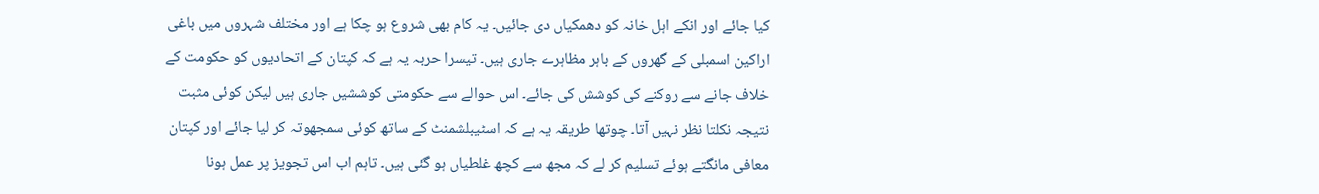کیا جائے اور انکے اہل خانہ کو دھمکیاں دی جائیں۔ یہ کام بھی شروع ہو چکا ہے اور مختلف شہروں میں باغی اراکین اسمبلی کے گھروں کے باہر مظاہرے جاری ہیں۔ تیسرا حربہ یہ ہے کہ کپتان کے اتحادیوں کو حکومت کے خلاف جانے سے روکنے کی کوشش کی جائے۔ اس حوالے سے حکومتی کوششیں جاری ہیں لیکن کوئی مثبت نتیجہ نکلتا نظر نہیں آتا۔ چوتھا طریقہ یہ ہے کہ اسٹیبلشمنٹ کے ساتھ کوئی سمجھوتہ کر لیا جائے اور کپتان معافی مانگتے ہوئے تسلیم کر لے کہ مجھ سے کچھ غلطیاں ہو گئی ہیں۔ تاہم اب اس تجویز پر عمل ہونا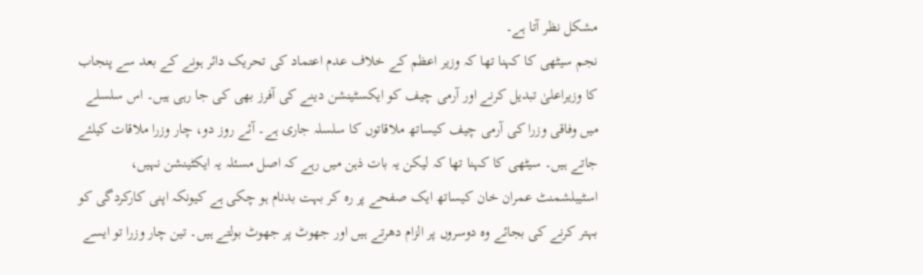مشکل نظر آتا ہے۔
نجم سیٹھی کا کہنا تھا کہ وزیر اعظم کے خلاف عدم اعتماد کی تحریک دائر ہونے کے بعد سے پنجاب کا وزیراعلیٰ تبدیل کرنے اور آرمی چیف کو ایکسٹینشن دینے کی آفرز بھی کی جا رہی ہیں۔ اس سلسلے میں وفاقی وزرا کی آرمی چیف کیساتھ ملاقاتوں کا سلسلہ جاری ہے۔ آئے روز دو، چار وزرا ملاقات کیلئے جاتے ہیں۔ سیٹھی کا کہنا تھا کہ لیکن یہ بات ذہن میں رہے کہ اصل مسئلہ یہ ایکٹینشن نہیں، اسٹیبلشمنٹ عمران خان کیساتھ ایک صفحے پر رہ کر بہت بدنام ہو چکی ہے کیونکہ اپنی کارکردگی کو بہتر کرنے کی بجائے وہ دوسروں پر الزام دھرتے ہیں اور جھوٹ پر جھوٹ بولتے ہیں۔ تین چار وزرا تو ایسے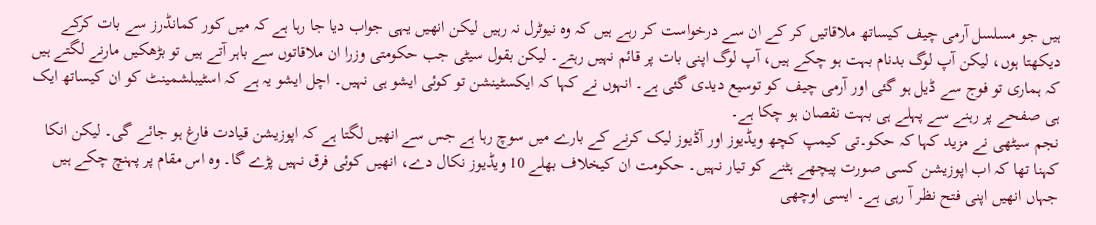ہیں جو مسلسل آرمی چیف کیساتھ ملاقاتیں کر کے ان سے درخواست کر رہے ہیں کہ وہ نیوٹرل نہ رہیں لیکن انھیں یہی جواب دیا جا رہا ہے کہ میں کور کمانڈرز سے بات کرکے دیکھتا ہوں، لیکن آپ لوگ بدنام بہت ہو چکے ہیں، آپ لوگ اپنی بات پر قائم نہیں رہتے۔ لیکن بقول سیٹی جب حکومتی وزرا ان ملاقاتوں سے باہر آتے ہیں تو بڑھکیں مارنے لگتے ہیں کہ ہماری تو فوج سے ڈیل ہو گئی اور آرمی چیف کو توسیع دیدی گئی ہے۔ انہوں نے کہا کہ ایکسٹینشن تو کوئی ایشو ہی نہیں۔ اچل ایشو یہ ہے کہ اسٹیبلشمینٹ کو ان کیساتھ ایک ہی صفحے پر رہنے سے پہلے ہی بہت نقصان ہو چکا ہے۔
نجم سیٹھی نے مزید کہا کہ حکو۔تی کیمپ کچھ ویڈیوز اور آڈیوز لیک کرنے کے بارے میں سوچ رہا ہے جس سے انھیں لگتا ہے کہ اپوزیشن قیادت فارغ ہو جائے گی۔ لیکن انکا کہنا تھا کہ اب اپوزیشن کسی صورت پیچھے ہٹنے کو تیار نہیں۔ حکومت ان کیخلاف بھلے 10 ویڈیوز نکال دے، انھیں کوئی فرق نہیں پڑے گا۔ وہ اس مقام پر پہنچ چکے ہیں جہاں انھیں اپنی فتح نظر آ رہی ہے۔ ایسی اوچھی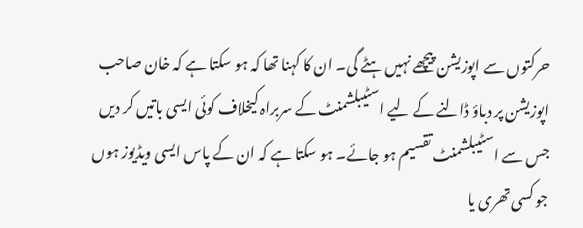حرکتوں سے اپوزیشن پیچھے نہیں ہٹے گی۔ ان کا کہنا تھا کہ ہو سکتا ہے کہ خان صاحب اپوزیشن پر دباؤ ڈالنے کے لیے اسٹیبلشمنٹ کے سربراہ کیخلاف کوئی ایسی باتیں کر دیں جس سے اسٹیبلشمنٹ تقسیم ہو جائے۔ ہو سکتا ہے کہ ان کے پاس ایسی ویڈیوز ہوں جو کسی تھری یا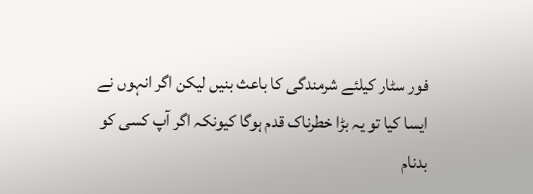فور سٹار کیلئے شرمندگی کا باعث بنیں لیکن اگر انہوں نے ایسا کیا تو یہ بڑا خطرناک قدم ہوگا کیونکہ اگر آپ کسی کو بدنام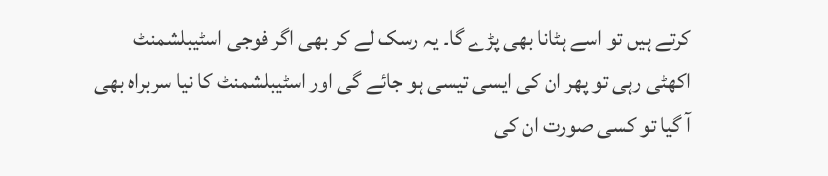کرتے ہیں تو اسے ہٹانا بھی پڑے گا۔ یہ رسک لے کر بھی اگر فوجی اسٹیبلشمنٹ اکھٹی رہی تو پھر ان کی ایسی تیسی ہو جائے گی اور اسٹیبلشمنٹ کا نیا سربراہ بھی آ گیا تو کسی صورت ان کی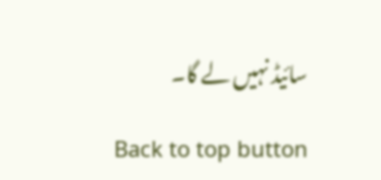سائیڈ نہیں لے گا۔

Back to top button